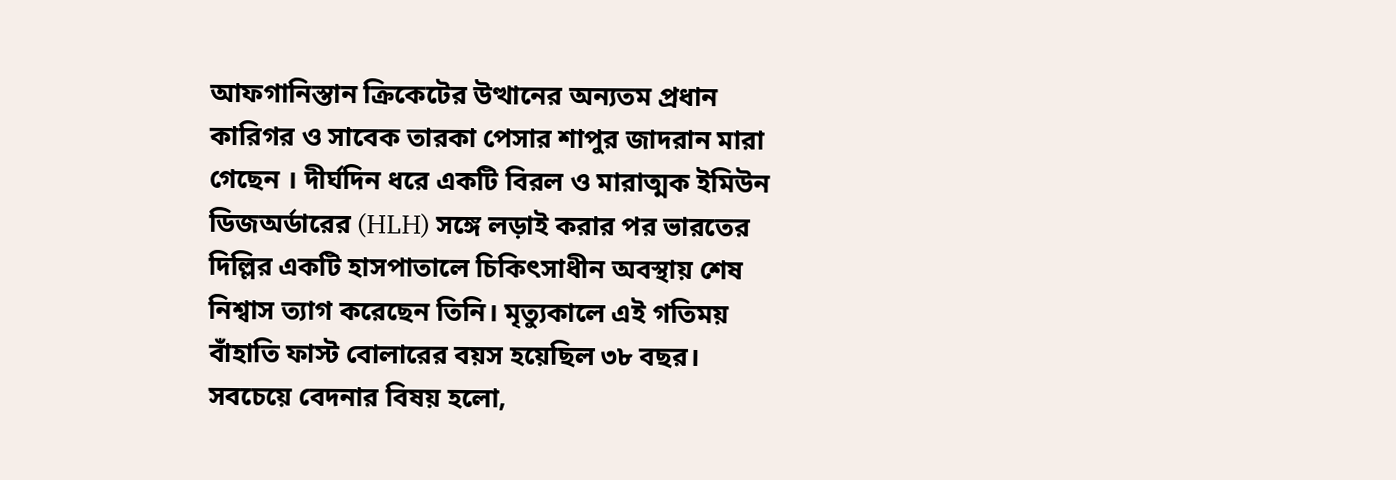আফগানিস্তান ক্রিকেটের উত্থানের অন্যতম প্রধান কারিগর ও সাবেক তারকা পেসার শাপুর জাদরান মারা গেছেন । দীর্ঘদিন ধরে একটি বিরল ও মারাত্মক ইমিউন ডিজঅর্ডারের (HLH) সঙ্গে লড়াই করার পর ভারতের দিল্লির একটি হাসপাতালে চিকিৎসাধীন অবস্থায় শেষ নিশ্বাস ত্যাগ করেছেন তিনি। মৃত্যুকালে এই গতিময় বাঁহাতি ফাস্ট বোলারের বয়স হয়েছিল ৩৮ বছর। সবচেয়ে বেদনার বিষয় হলো,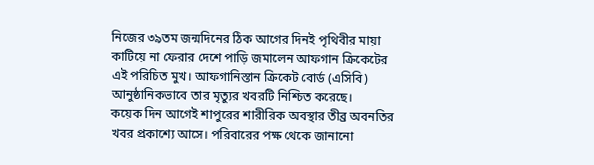নিজের ৩৯তম জন্মদিনের ঠিক আগের দিনই পৃথিবীর মায়া কাটিয়ে না ফেরার দেশে পাড়ি জমালেন আফগান ক্রিকেটের এই পরিচিত মুখ। আফগানিস্তান ক্রিকেট বোর্ড (এসিবি) আনুষ্ঠানিকভাবে তার মৃত্যুর খবরটি নিশ্চিত করেছে।
কয়েক দিন আগেই শাপুরের শারীরিক অবস্থার তীব্র অবনতির খবর প্রকাশ্যে আসে। পরিবারের পক্ষ থেকে জানানো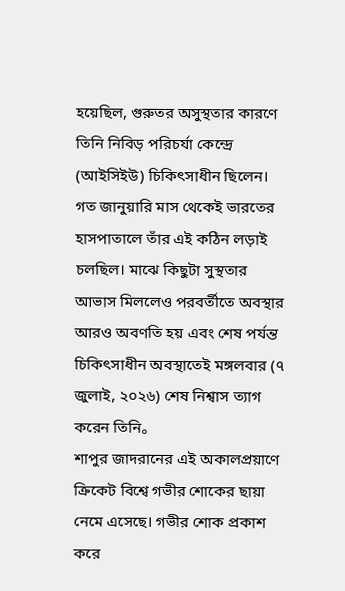হয়েছিল, গুরুতর অসুস্থতার কারণে তিনি নিবিড় পরিচর্যা কেন্দ্রে (আইসিইউ) চিকিৎসাধীন ছিলেন। গত জানুয়ারি মাস থেকেই ভারতের হাসপাতালে তাঁর এই কঠিন লড়াই চলছিল। মাঝে কিছুটা সুস্থতার আভাস মিললেও পরবর্তীতে অবস্থার আরও অবণতি হয় এবং শেষ পর্যন্ত চিকিৎসাধীন অবস্থাতেই মঙ্গলবার (৭ জুলাই, ২০২৬) শেষ নিশ্বাস ত্যাগ করেন তিনি。
শাপুর জাদরানের এই অকালপ্রয়াণে ক্রিকেট বিশ্বে গভীর শোকের ছায়া নেমে এসেছে। গভীর শোক প্রকাশ করে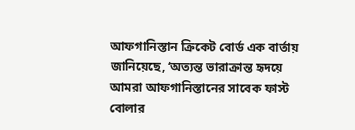আফগানিস্তান ক্রিকেট বোর্ড এক বার্তায় জানিয়েছে, ‘অত্যন্ত ভারাক্রান্ত হৃদয়ে আমরা আফগানিস্তানের সাবেক ফাস্ট বোলার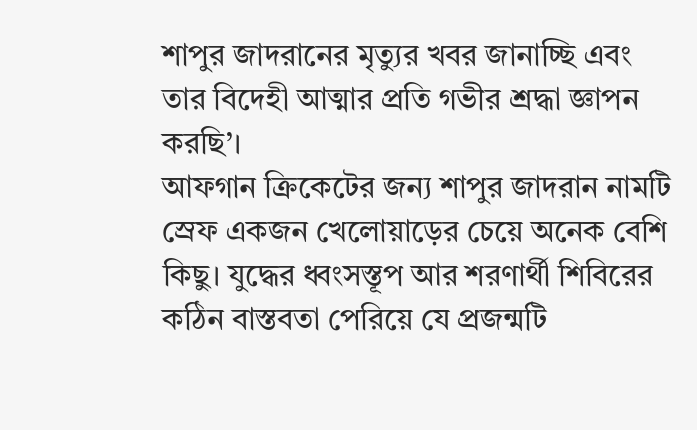শাপুর জাদরানের মৃত্যুর খবর জানাচ্ছি এবং তার বিদেহী আত্মার প্রতি গভীর শ্রদ্ধা জ্ঞাপন করছি’।
আফগান ক্রিকেটের জন্য শাপুর জাদরান নামটি স্রেফ একজন খেলোয়াড়ের চেয়ে অনেক বেশি কিছু। যুদ্ধের ধ্বংসস্তূপ আর শরণার্থী শিবিরের কঠিন বাস্তবতা পেরিয়ে যে প্রজন্মটি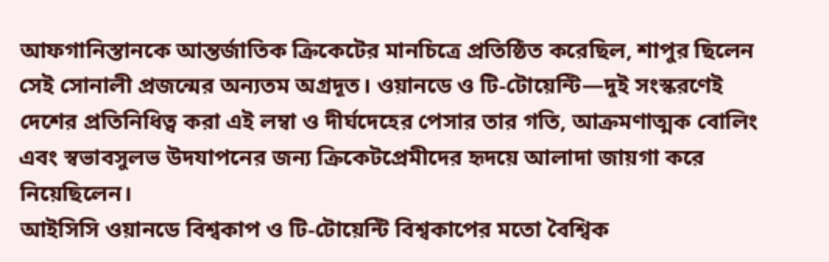আফগানিস্তানকে আন্তর্জাতিক ক্রিকেটের মানচিত্রে প্রতিষ্ঠিত করেছিল, শাপুর ছিলেন সেই সোনালী প্রজন্মের অন্যতম অগ্রদূত। ওয়ানডে ও টি-টোয়েন্টি—দুই সংস্করণেই দেশের প্রতিনিধিত্ব করা এই লম্বা ও দীর্ঘদেহের পেসার তার গতি, আক্রমণাত্মক বোলিং এবং স্বভাবসুলভ উদযাপনের জন্য ক্রিকেটপ্রেমীদের হৃদয়ে আলাদা জায়গা করে নিয়েছিলেন।
আইসিসি ওয়ানডে বিশ্বকাপ ও টি-টোয়েন্টি বিশ্বকাপের মতো বৈশ্বিক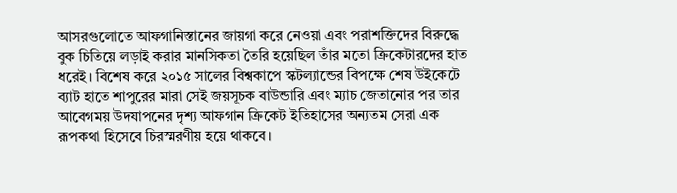আসরগুলোতে আফগানিস্তানের জায়গা করে নেওয়া এবং পরাশক্তিদের বিরুদ্ধে বুক চিতিয়ে লড়াই করার মানসিকতা তৈরি হয়েছিল তাঁর মতো ক্রিকেটারদের হাত ধরেই। বিশেষ করে ২০১৫ সালের বিশ্বকাপে স্কটল্যান্ডের বিপক্ষে শেষ উইকেটে ব্যাট হাতে শাপুরের মারা সেই জয়সূচক বাউন্ডারি এবং ম্যাচ জেতানোর পর তার আবেগময় উদযাপনের দৃশ্য আফগান ক্রিকেট ইতিহাসের অন্যতম সেরা এক রূপকথা হিসেবে চিরস্মরণীয় হয়ে থাকবে।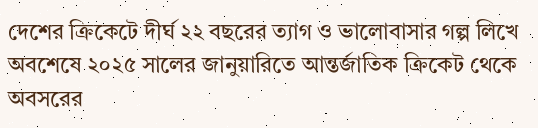দেশের ক্রিকেটে দীর্ঘ ২২ বছরের ত্যাগ ও ভালোবাসার গল্প লিখে অবশেষে ২০২৫ সালের জানুয়ারিতে আন্তর্জাতিক ক্রিকেট থেকে অবসরের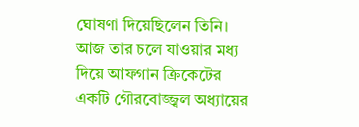ঘোষণা দিয়েছিলেন তিনি। আজ তার চলে যাওয়ার মধ্য দিয়ে আফগান ক্রিকেটের একটি গৌরবোজ্জ্বল অধ্যায়ের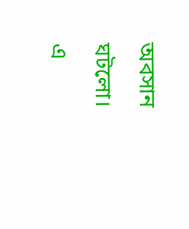অবসান ঘটলো।
এ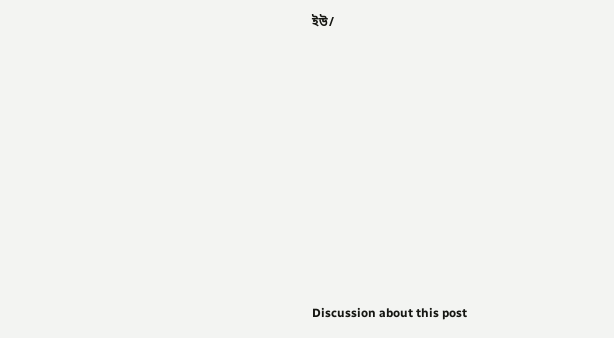ইউ/














Discussion about this post